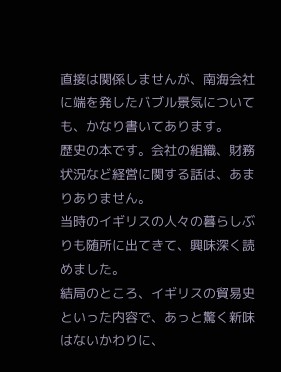直接は関係しませんが、南海会社に端を発したバブル景気についても、かなり書いてあります。
歴史の本です。会社の組織、財務状況など経営に関する話は、あまりありません。
当時のイギリスの人々の暮らしぶりも随所に出てきて、興味深く読めました。
結局のところ、イギリスの貿易史といった内容で、あっと驚く新味はないかわりに、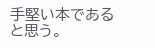手堅い本であると思う。